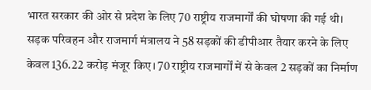भारत सरकार की ओर से प्रदेश के लिए 70 राष्ट्रीय राजमार्गों की घोषणा की गई थी। सड़क परिवहन और राजमार्ग मंत्रालय ने 58 सड़कों की डीपीआर तैयार करने के लिए केवल 136.22 करोड़ मंजूर किए। 70 राष्ट्रीय राजमार्गों में से केवल 2 सड़कों का निर्माण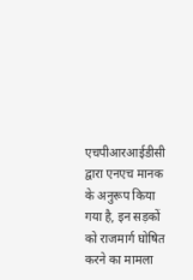एचपीआरआईडीसी द्वारा एनएच मानक के अनुरूप किया गया है, इन सड़कों को राजमार्ग घोषित करने का मामला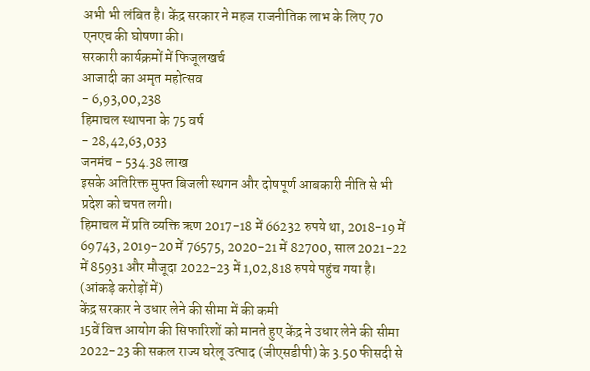अभी भी लंबित है। केंद्र सरकार ने महज राजनीतिक लाभ के लिए 70 एनएच की घोषणा की।
सरकारी कार्यक्रमों में फिजूलखर्च
आजादी का अमृत महोत्सव
- 6,93,00,238
हिमाचल स्थापना के 75 वर्ष
- 28,42,63,033
जनमंच - 534.38 लाख
इसके अतिरिक्त मुफ्त बिजली स्थगन और दोषपूर्ण आबकारी नीति से भी प्रदेश को चपत लगी।
हिमाचल में प्रति व्यक्ति ऋण 2017-18 में 66232 रुपये था, 2018-19 में 69743, 2019-20 में 76575, 2020-21 में 82700, साल 2021-22 में 85931 और मौजूदा 2022-23 में 1,02,818 रुपये पहुंच गया है। (आंकड़े करोड़ों में)
केंद्र सरकार ने उधार लेने की सीमा में की कमी
15वें वित्त आयोग की सिफारिशों को मानते हुए केंद्र ने उधार लेने की सीमा 2022-23 की सकल राज्य घरेलू उत्पाद (जीएसडीपी) के 3.50 फीसदी से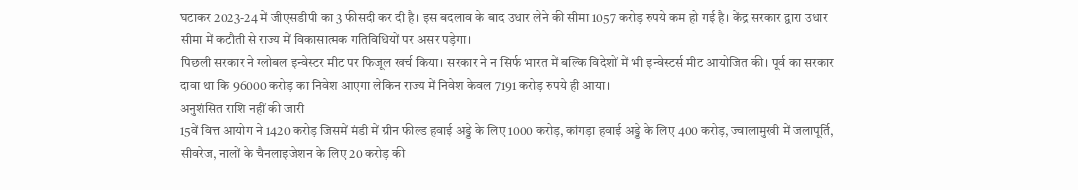घटाकर 2023-24 में जीएसडीपी का 3 फीसदी कर दी है। इस बदलाव के बाद उधार लेने की सीमा 1057 करोड़ रुपये कम हो गई है। केंद्र सरकार द्वारा उधार सीमा में कटौती से राज्य में विकासात्मक गतिविधियों पर असर पड़ेगा।
पिछली सरकार ने ग्लोबल इन्वेस्टर मीट पर फिजूल खर्च किया। सरकार ने न सिर्फ भारत में बल्कि विदेशों में भी इन्वेस्टर्स मीट आयोजित की। पूर्व का सरकार दावा था कि 96000 करोड़ का निवेश आएगा लेकिन राज्य में निवेश केवल 7191 करोड़ रुपये ही आया।
अनुशंसित राशि नहीं की जारी
15वें वित्त आयोग ने 1420 करोड़ जिसमें मंडी में ग्रीन फील्ड हवाई अड्डे के लिए 1000 करोड़, कांगड़ा हवाई अड्डे के लिए 400 करोड़, ज्वालामुखी में जलापूर्ति, सीवरेज, नालों के चैनलाइजेशन के लिए 20 करोड़ की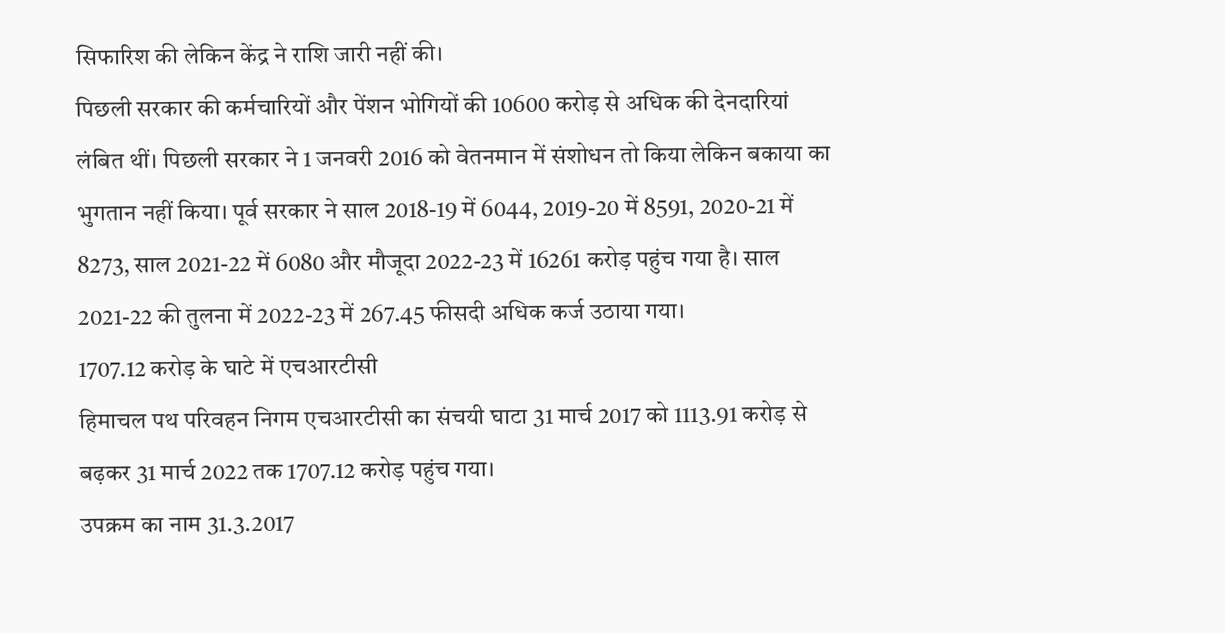सिफारिश की लेकिन केंद्र ने राशि जारी नहीं की।
पिछली सरकार की कर्मचारियों और पेंशन भोगियों की 10600 करोड़ से अधिक की देनदारियां लंबित थीं। पिछली सरकार ने 1 जनवरी 2016 को वेतनमान में संशोधन तो किया लेकिन बकाया का भुगतान नहीं किया। पूर्व सरकार ने साल 2018-19 में 6044, 2019-20 में 8591, 2020-21 में 8273, साल 2021-22 में 6080 और मौजूदा 2022-23 में 16261 करोड़ पहुंच गया है। साल 2021-22 की तुलना में 2022-23 में 267.45 फीसदी अधिक कर्ज उठाया गया।
1707.12 करोड़ के घाटे में एचआरटीसी
हिमाचल पथ परिवहन निगम एचआरटीसी का संचयी घाटा 31 मार्च 2017 को 1113.91 करोड़ से बढ़कर 31 मार्च 2022 तक 1707.12 करोड़ पहुंच गया।
उपक्रम का नाम 31.3.2017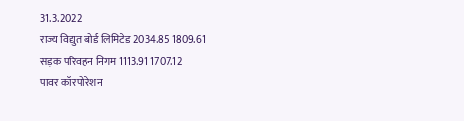31.3.2022
राज्य विद्युत बोर्ड लिमिटेड 2034.85 1809.61
सड़क परिवहन निगम 1113.91 1707.12
पावर कॉरपोरेशन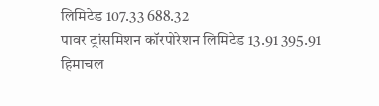लिमिटेड 107.33 688.32
पावर ट्रांसमिशन कॉरपोरेशन लिमिटेड 13.91 395.91
हिमाचल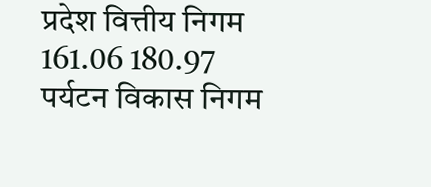प्रदेश वित्तीय निगम 161.06 180.97
पर्यटन विकास निगम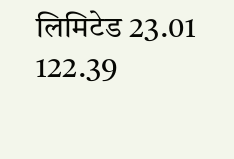लिमिटेड 23.01 122.39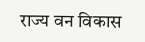राज्य वन विकास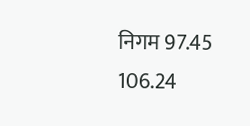निगम 97.45 106.24